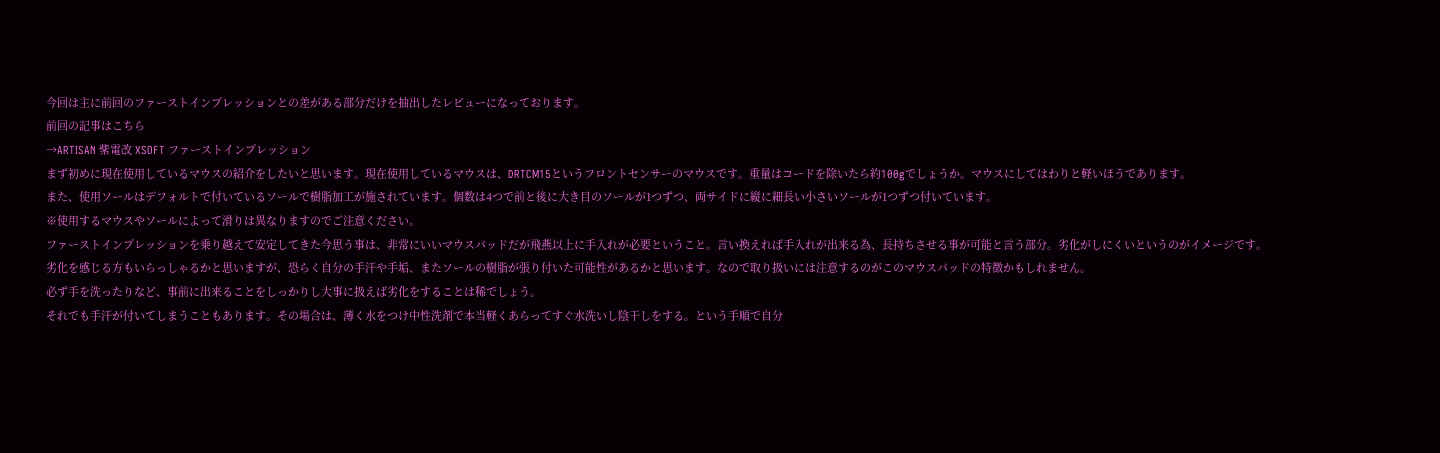今回は主に前回のファーストインプレッションとの差がある部分だけを抽出したレビューになっております。
前回の記事はこちら
→ARTISAN 紫電改 XSOFT ファーストインプレッション
まず初めに現在使用しているマウスの紹介をしたいと思います。現在使用しているマウスは、DRTCM15というフロントセンサーのマウスです。重量はコードを除いたら約100gでしょうか。マウスにしてはわりと軽いほうであります。
また、使用ソールはデフォルトで付いているソールで樹脂加工が施されています。個数は4つで前と後に大き目のソールが1つずつ、両サイドに縦に細長い小さいソールが1つずつ付いています。
※使用するマウスやソールによって滑りは異なりますのでご注意ください。
ファーストインプレッションを乗り越えて安定してきた今思う事は、非常にいいマウスパッドだが飛燕以上に手入れが必要ということ。言い換えれば手入れが出来る為、長持ちさせる事が可能と言う部分。劣化がしにくいというのがイメージです。
劣化を感じる方もいらっしゃるかと思いますが、恐らく自分の手汗や手垢、またソールの樹脂が張り付いた可能性があるかと思います。なので取り扱いには注意するのがこのマウスパッドの特徴かもしれません。
必ず手を洗ったりなど、事前に出来ることをしっかりし大事に扱えば劣化をすることは稀でしょう。
それでも手汗が付いてしまうこともあります。その場合は、薄く水をつけ中性洗剤で本当軽くあらってすぐ水洗いし陰干しをする。という手順で自分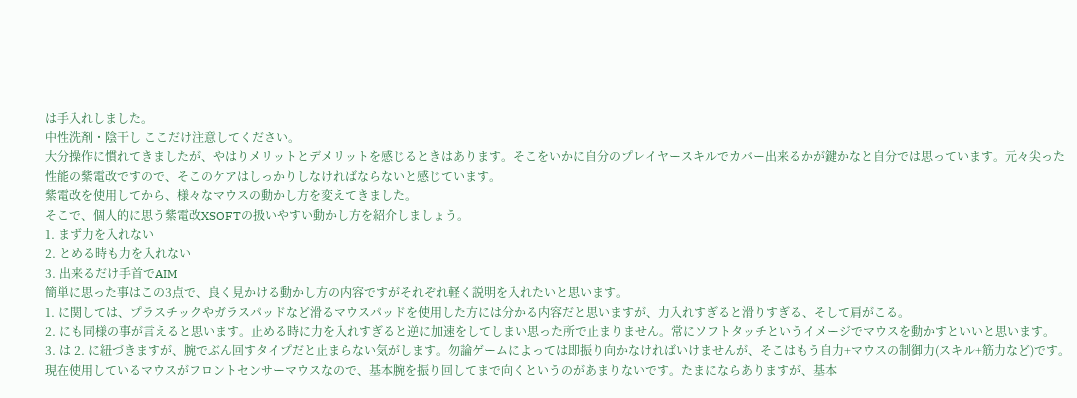は手入れしました。
中性洗剤・陰干し ここだけ注意してください。
大分操作に慣れてきましたが、やはりメリットとデメリットを感じるときはあります。そこをいかに自分のプレイヤースキルでカバー出来るかが鍵かなと自分では思っています。元々尖った性能の紫電改ですので、そこのケアはしっかりしなければならないと感じています。
紫電改を使用してから、様々なマウスの動かし方を変えてきました。
そこで、個人的に思う紫電改XSOFTの扱いやすい動かし方を紹介しましょう。
1. まず力を入れない
2. とめる時も力を入れない
3. 出来るだけ手首でAIM
簡単に思った事はこの3点で、良く見かける動かし方の内容ですがそれぞれ軽く説明を入れたいと思います。
1. に関しては、プラスチックやガラスパッドなど滑るマウスパッドを使用した方には分かる内容だと思いますが、力入れすぎると滑りすぎる、そして肩がこる。
2. にも同様の事が言えると思います。止める時に力を入れすぎると逆に加速をしてしまい思った所で止まりません。常にソフトタッチというイメージでマウスを動かすといいと思います。
3. は 2. に紐づきますが、腕でぶん回すタイプだと止まらない気がします。勿論ゲームによっては即振り向かなければいけませんが、そこはもう自力+マウスの制御力(スキル+筋力など)です。
現在使用しているマウスがフロントセンサーマウスなので、基本腕を振り回してまで向くというのがあまりないです。たまにならありますが、基本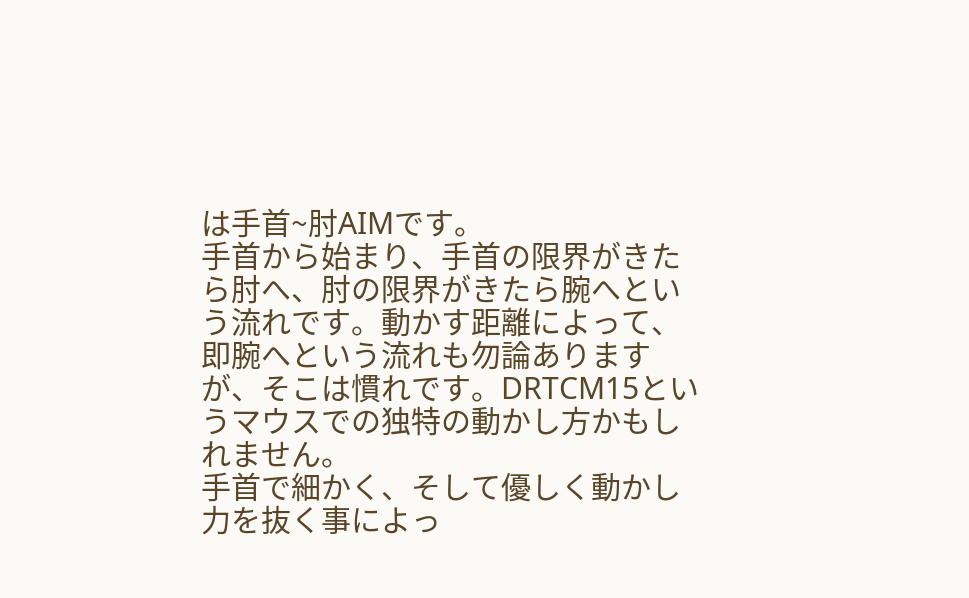は手首~肘AIMです。
手首から始まり、手首の限界がきたら肘へ、肘の限界がきたら腕へという流れです。動かす距離によって、即腕へという流れも勿論ありますが、そこは慣れです。DRTCM15というマウスでの独特の動かし方かもしれません。
手首で細かく、そして優しく動かし力を抜く事によっ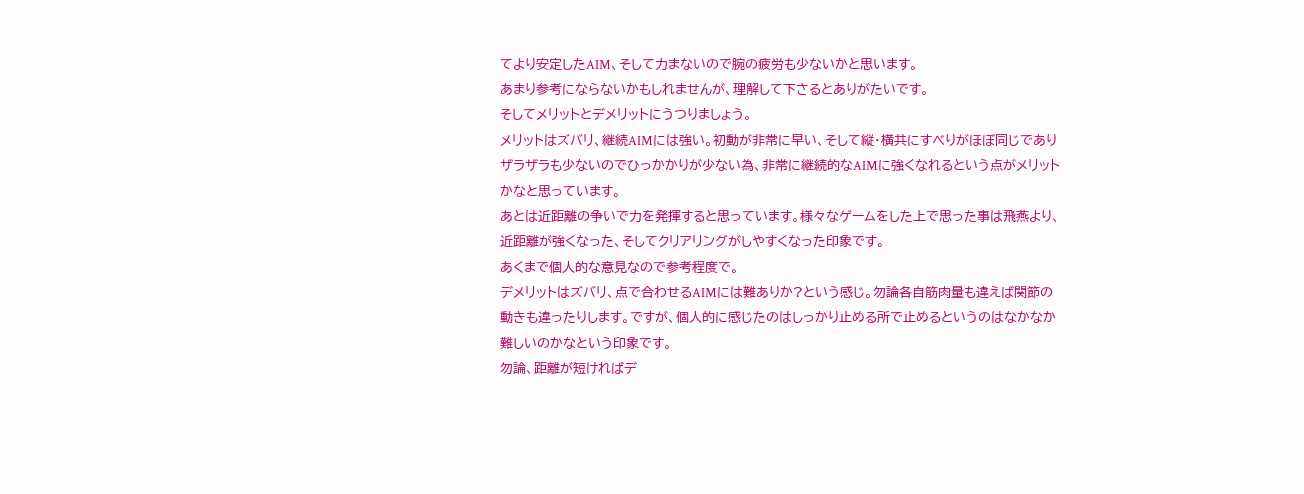てより安定したAIM、そして力まないので腕の疲労も少ないかと思います。
あまり参考にならないかもしれませんが、理解して下さるとありがたいです。
そしてメリットとデメリットにうつりましょう。
メリットはズバリ、継続AIMには強い。初動が非常に早い、そして縦・横共にすべりがほぼ同じでありザラザラも少ないのでひっかかりが少ない為、非常に継続的なAIMに強くなれるという点がメリットかなと思っています。
あとは近距離の争いで力を発揮すると思っています。様々なゲームをした上で思った事は飛燕より、近距離が強くなった、そしてクリアリングがしやすくなった印象です。
あくまで個人的な意見なので参考程度で。
デメリットはズバリ、点で合わせるAIMには難ありか?という感じ。勿論各自筋肉量も違えば関節の動きも違ったりします。ですが、個人的に感じたのはしっかり止める所で止めるというのはなかなか難しいのかなという印象です。
勿論、距離が短ければデ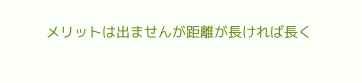メリットは出ませんが距離が長ければ長く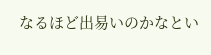なるほど出易いのかなとい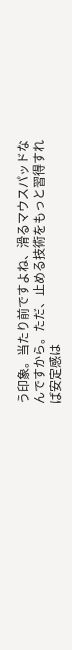う印象。当たり前ですよね、滑るマウスパッドなんですから。ただ、止める技術をもっと習得すれば安定感は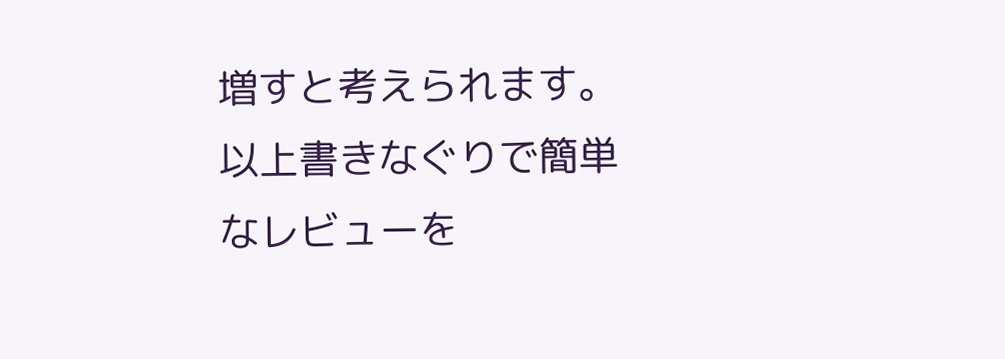増すと考えられます。
以上書きなぐりで簡単なレビューを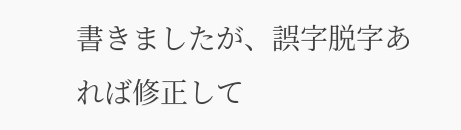書きましたが、誤字脱字あれば修正して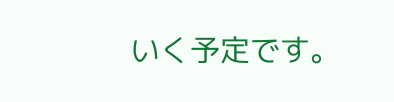いく予定です。